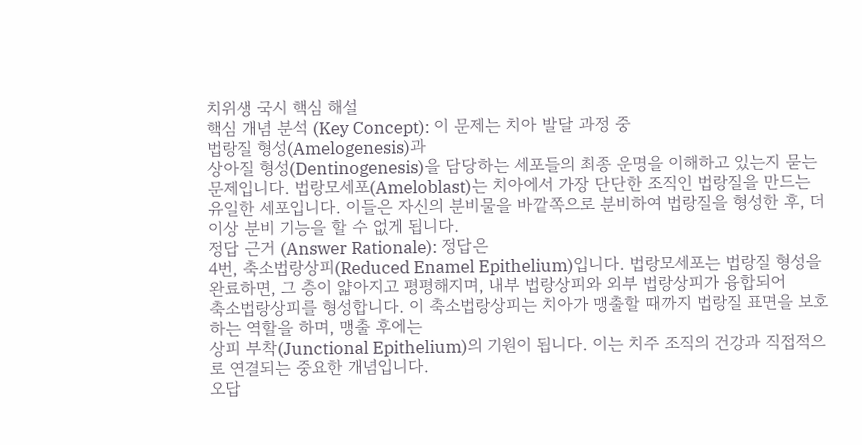치위생 국시 핵심 해설
핵심 개념 분석 (Key Concept): 이 문제는 치아 발달 과정 중
법랑질 형성(Amelogenesis)과
상아질 형성(Dentinogenesis)을 담당하는 세포들의 최종 운명을 이해하고 있는지 묻는 문제입니다. 법랑모세포(Ameloblast)는 치아에서 가장 단단한 조직인 법랑질을 만드는 유일한 세포입니다. 이들은 자신의 분비물을 바깥쪽으로 분비하여 법랑질을 형성한 후, 더 이상 분비 기능을 할 수 없게 됩니다.
정답 근거 (Answer Rationale): 정답은
4번, 축소법랑상피(Reduced Enamel Epithelium)입니다. 법랑모세포는 법랑질 형성을 완료하면, 그 층이 얇아지고 평평해지며, 내부 법랑상피와 외부 법랑상피가 융합되어
축소법랑상피를 형성합니다. 이 축소법랑상피는 치아가 맹출할 때까지 법랑질 표면을 보호하는 역할을 하며, 맹출 후에는
상피 부착(Junctional Epithelium)의 기원이 됩니다. 이는 치주 조직의 건강과 직접적으로 연결되는 중요한 개념입니다.
오답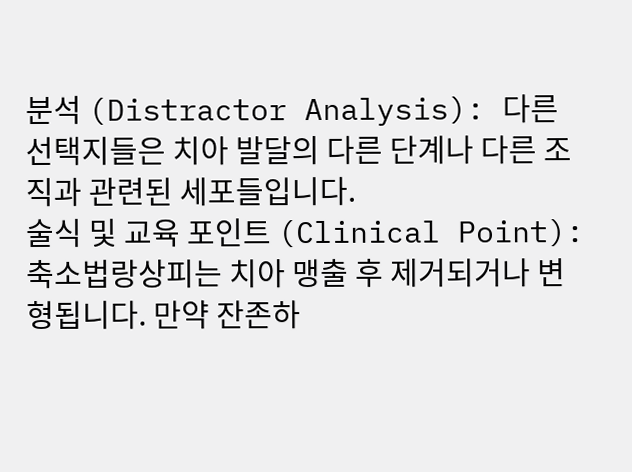분석 (Distractor Analysis): 다른 선택지들은 치아 발달의 다른 단계나 다른 조직과 관련된 세포들입니다.
술식 및 교육 포인트 (Clinical Point): 축소법랑상피는 치아 맹출 후 제거되거나 변형됩니다. 만약 잔존하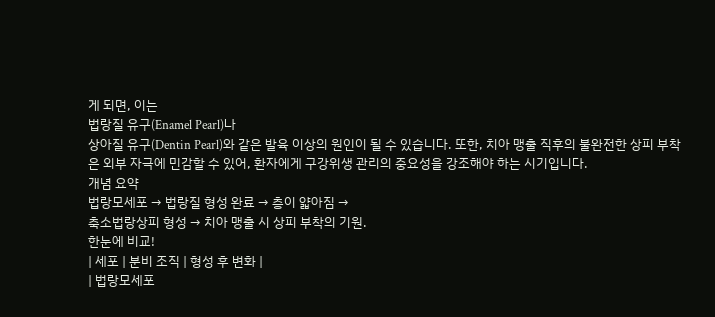게 되면, 이는
법랑질 유구(Enamel Pearl)나
상아질 유구(Dentin Pearl)와 같은 발육 이상의 원인이 될 수 있습니다. 또한, 치아 맹출 직후의 불완전한 상피 부착은 외부 자극에 민감할 수 있어, 환자에게 구강위생 관리의 중요성을 강조해야 하는 시기입니다.
개념 요약
법랑모세포 → 법랑질 형성 완료 → 층이 얇아짐 →
축소법랑상피 형성 → 치아 맹출 시 상피 부착의 기원.
한눈에 비교!
| 세포 | 분비 조직 | 형성 후 변화 |
| 법랑모세포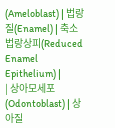(Ameloblast) | 법랑질(Enamel) | 축소법랑상피(Reduced Enamel Epithelium) |
| 상아모세포(Odontoblast) | 상아질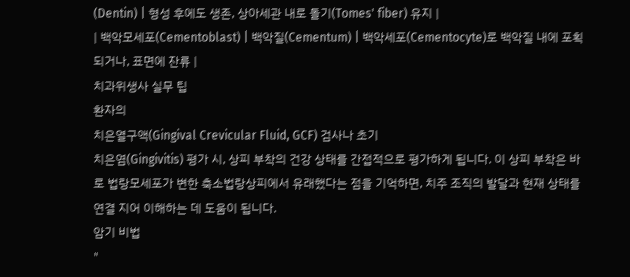(Dentin) | 형성 후에도 생존, 상아세관 내로 돌기(Tomes' fiber) 유지 |
| 백악모세포(Cementoblast) | 백악질(Cementum) | 백악세포(Cementocyte)로 백악질 내에 포획되거나, 표면에 잔류 |
치과위생사 실무 팁
환자의
치은열구액(Gingival Crevicular Fluid, GCF) 검사나 초기
치은염(Gingivitis) 평가 시, 상피 부착의 건강 상태를 간접적으로 평가하게 됩니다. 이 상피 부착은 바로 법랑모세포가 변한 축소법랑상피에서 유래했다는 점을 기억하면, 치주 조직의 발달과 현재 상태를 연결 지어 이해하는 데 도움이 됩니다.
암기 비법
"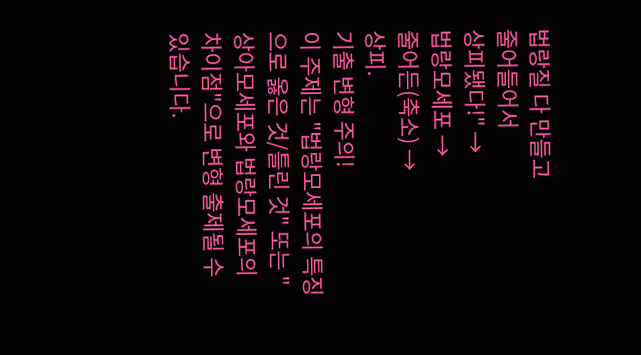법랑질 다 만들고
줄어들어서
상피됐다!" →
법랑모세포 →
줄어든(축소) →
상피.
기출 변형 주의!
이 주제는 "법랑모세포의 특징으로 옳은 것/틀린 것" 또는 "상아모세포와 법랑모세포의 차이점"으로 변형 출제될 수 있습니다.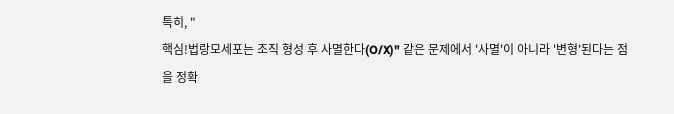특히, "
핵심!법랑모세포는 조직 형성 후 사멸한다(O/X)" 같은 문제에서 '사멸'이 아니라 '변형'된다는 점을 정확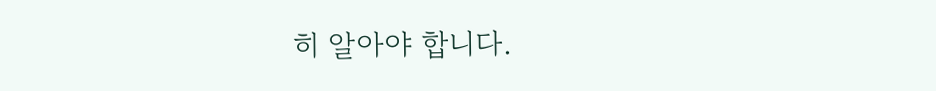히 알아야 합니다.